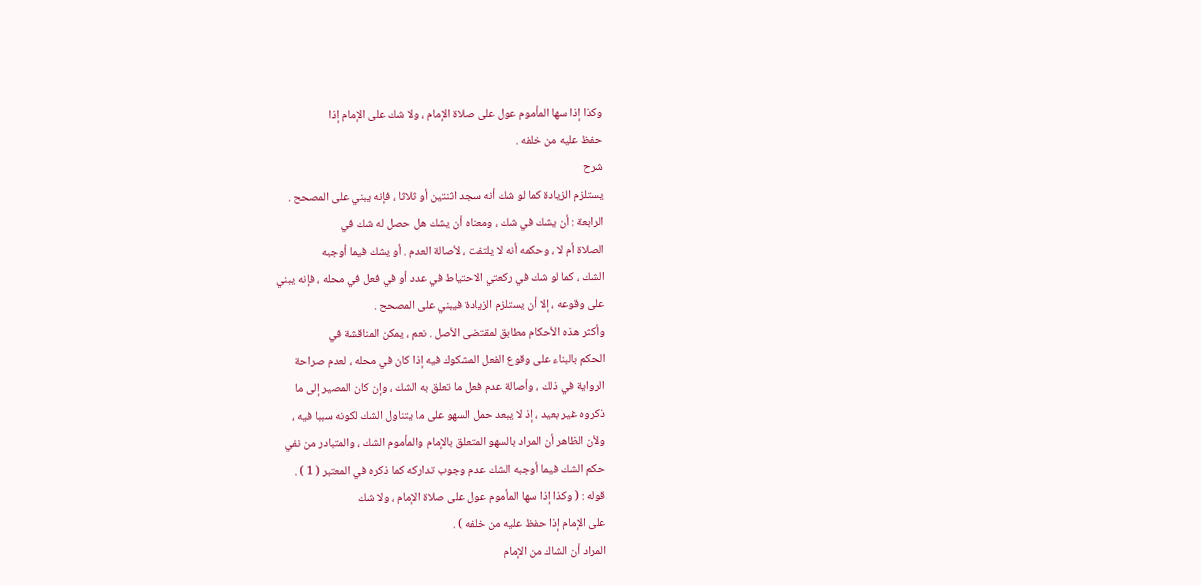وكذا إذا سها المأموم عول على صلاة الإمام ، ولا شك على الإمام إذا
حفظ عليه من خلفه .
شرح
يستلزم الزيادة كما لو شك أنه سجد اثنتين أو ثلاثا ، فإنه يبني على المصحح .
الرابعة : أن يشك في شك ، ومعناه أن يشك هل حصل له شك في
الصلاة أم لا ، وحكمه أنه لا يلتفت ، لأصالة العدم . أو يشك فيما أوجبه
الشك ، كما لو شك في ركعتي الاحتياط في عدد أو في فعل في محله ، فإنه يبني
على وقوعه ، إلا أن يستلزم الزيادة فيبني على المصحح .
وأكثر هذه الأحكام مطابق لمقتضى الأصل . نعم ، يمكن المناقشة في
الحكم بالبناء على وقوع الفعل المشكوك فيه إذا كان في محله ، لعدم صراحة
الرواية في ذلك ، وأصالة عدم فعل ما تعلق به الشك ، وإن كان المصير إلى ما
ذكروه غير بعيد ، إذ لا يبعد حمل السهو على ما يتناول الشك لكونه سببا فيه ،
ولأن الظاهر أن المراد بالسهو المتعلق بالإمام والمأموم الشك ، والمتبادر من نفي
حكم الشك فيما أوجبه الشك عدم وجوب تداركه كما ذكره في المعتبر ( 1 ) .
قوله : ( وكذا إذا سها المأموم عول على صلاة الإمام ، ولا شك
على الإمام إذا حفظ عليه من خلفه ) .
المراد أن الشاك من الإمام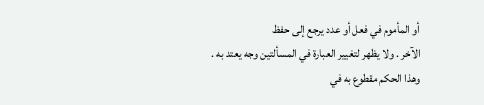أو المأموم في فعل أو عدد يرجع إلى حفظ
الآخر . ولا يظهر لتغيير العبارة في المسألتين وجه يعتد به .
وهذا الحكم مقطوع به في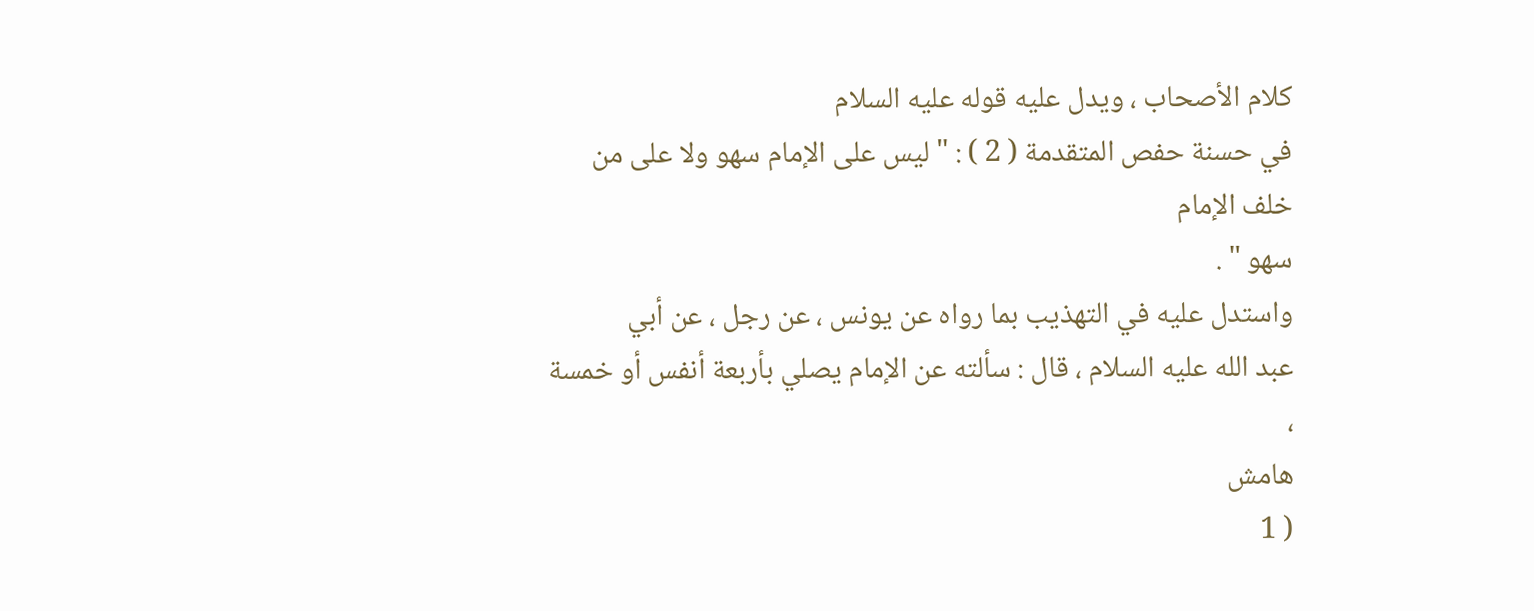كلام الأصحاب ، ويدل عليه قوله عليه السلام
في حسنة حفص المتقدمة ( 2 ) : " ليس على الإمام سهو ولا على من خلف الإمام
سهو " .
واستدل عليه في التهذيب بما رواه عن يونس ، عن رجل ، عن أبي
عبد الله عليه السلام ، قال : سألته عن الإمام يصلي بأربعة أنفس أو خمسة ،
هامش
( 1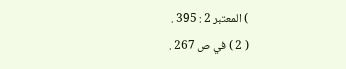) المعتبر 2 : 395 .
( 2 ) في ص 267 .